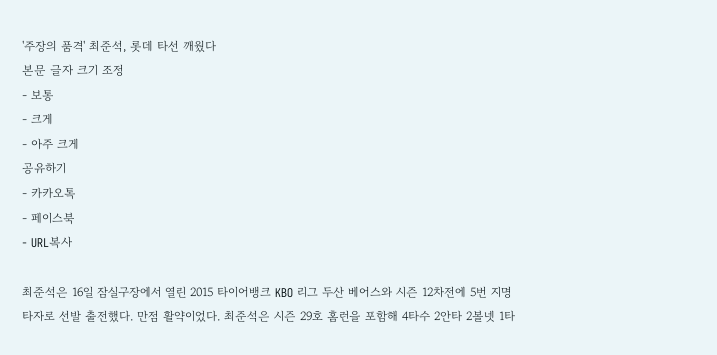'주장의 품격' 최준석, 롯데 타선 깨웠다
본문 글자 크기 조정
- 보통
- 크게
- 아주 크게
공유하기
- 카카오톡
- 페이스북
- URL복사

최준석은 16일 잠실구장에서 열린 2015 타이어뱅크 KBO 리그 두산 베어스와 시즌 12차전에 5번 지명타자로 선발 출전했다. 만점 활약이었다. 최준석은 시즌 29호 홈런을 포함해 4타수 2안타 2볼넷 1타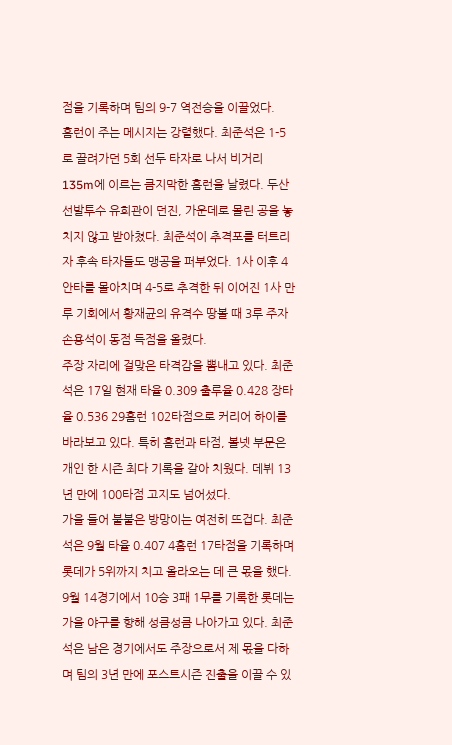점을 기록하며 팀의 9-7 역전승을 이끌었다.
홈런이 주는 메시지는 강렬했다. 최준석은 1-5로 끌려가던 5회 선두 타자로 나서 비거리 135m에 이르는 큼지막한 홈런을 날렸다. 두산 선발투수 유희관이 던진, 가운데로 몰린 공을 놓치지 않고 받아쳤다. 최준석이 추격포를 터트리자 후속 타자들도 맹공을 퍼부었다. 1사 이후 4안타를 몰아치며 4-5로 추격한 뒤 이어진 1사 만루 기회에서 황재균의 유격수 땅볼 때 3루 주자 손용석이 동점 득점을 올렸다.
주장 자리에 걸맞은 타격감을 뽐내고 있다. 최준석은 17일 현재 타율 0.309 출루율 0.428 장타율 0.536 29홈런 102타점으로 커리어 하이를 바라보고 있다. 특히 홈런과 타점, 볼넷 부문은 개인 한 시즌 최다 기록을 갈아 치웠다. 데뷔 13년 만에 100타점 고지도 넘어섰다.
가을 들어 불붙은 방망이는 여전히 뜨겁다. 최준석은 9월 타율 0.407 4홈런 17타점을 기록하며 롯데가 5위까지 치고 올라오는 데 큰 몫을 했다. 9월 14경기에서 10승 3패 1무를 기록한 롯데는 가을 야구를 향해 성큼성큼 나아가고 있다. 최준석은 남은 경기에서도 주장으로서 제 몫을 다하며 팀의 3년 만에 포스트시즌 진출을 이끌 수 있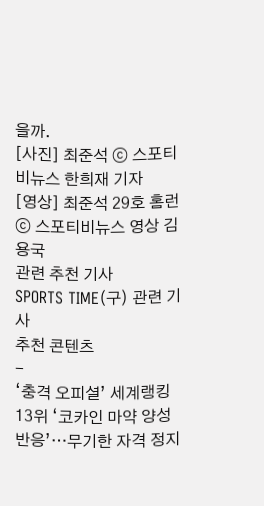을까.
[사진] 최준석 ⓒ 스포티비뉴스 한희재 기자
[영상] 최준석 29호 홈런 ⓒ 스포티비뉴스 영상 김용국
관련 추천 기사
SPORTS TIME(구) 관련 기사
추천 콘텐츠
-
‘충격 오피셜’ 세계랭킹 13위 ‘코카인 마약 양성 반응’…무기한 자격 정지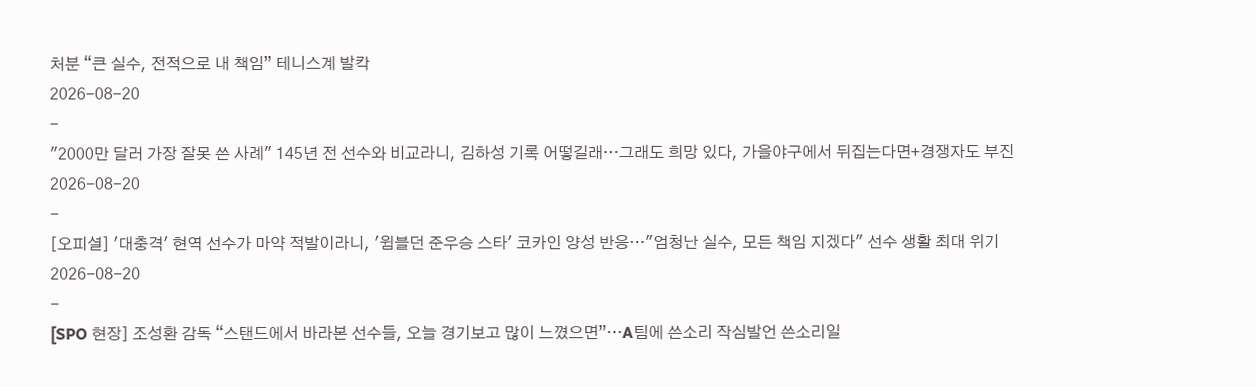처분 “큰 실수, 전적으로 내 책임” 테니스계 발칵
2026-08-20
-
"2000만 달러 가장 잘못 쓴 사례" 145년 전 선수와 비교라니, 김하성 기록 어떻길래…그래도 희망 있다, 가을야구에서 뒤집는다면+경쟁자도 부진
2026-08-20
-
[오피셜] '대충격' 현역 선수가 마약 적발이라니, '윔블던 준우승 스타' 코카인 양성 반응…"엄청난 실수, 모든 책임 지겠다" 선수 생활 최대 위기
2026-08-20
-
[SPO 현장] 조성환 감독 “스탠드에서 바라본 선수들, 오늘 경기보고 많이 느꼈으면”…A팀에 쓴소리 작심발언 쓴소리일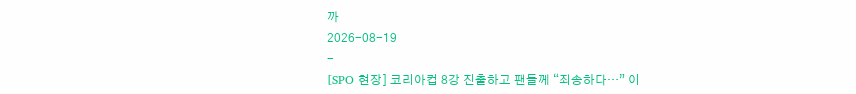까
2026-08-19
-
[SPO 현장] 코리아컵 8강 진출하고 팬들께 “죄송하다…” 이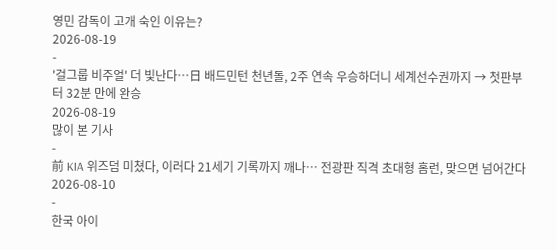영민 감독이 고개 숙인 이유는?
2026-08-19
-
'걸그룹 비주얼' 더 빛난다…日 배드민턴 천년돌, 2주 연속 우승하더니 세계선수권까지 → 첫판부터 32분 만에 완승
2026-08-19
많이 본 기사
-
前 KIA 위즈덤 미쳤다, 이러다 21세기 기록까지 깨나… 전광판 직격 초대형 홈런, 맞으면 넘어간다
2026-08-10
-
한국 아이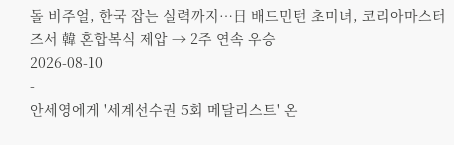돌 비주얼, 한국 잡는 실력까지…日 배드민턴 초미녀, 코리아마스터즈서 韓 혼합복식 제압 → 2주 연속 우승
2026-08-10
-
안세영에게 '세계선수권 5회 메달리스트' 온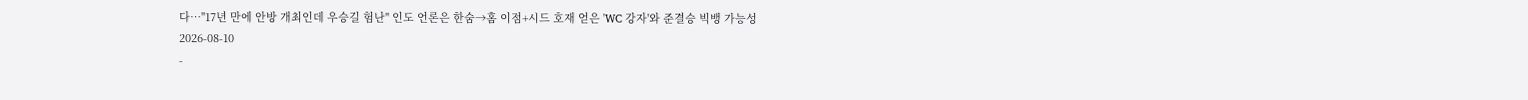다…"17년 만에 안방 개최인데 우승길 험난" 인도 언론은 한숨→홈 이점+시드 호재 얻은 'WC 강자'와 준결승 빅뱅 가능성
2026-08-10
-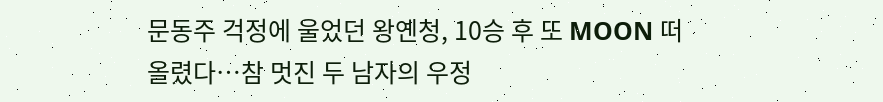문동주 걱정에 울었던 왕옌청, 10승 후 또 MOON 떠올렸다…참 멋진 두 남자의 우정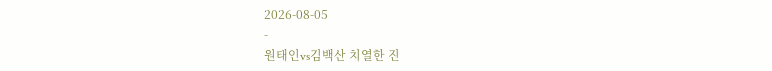2026-08-05
-
원태인vs김백산 치열한 진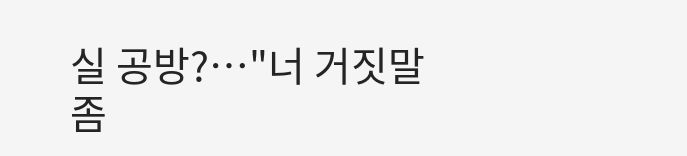실 공방?…"너 거짓말 좀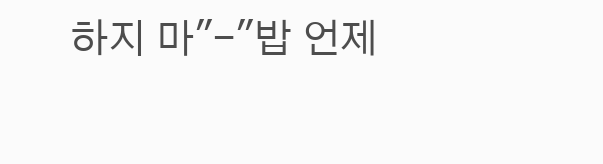하지 마"-"밥 언제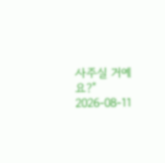사주실 거예요?"
2026-08-11